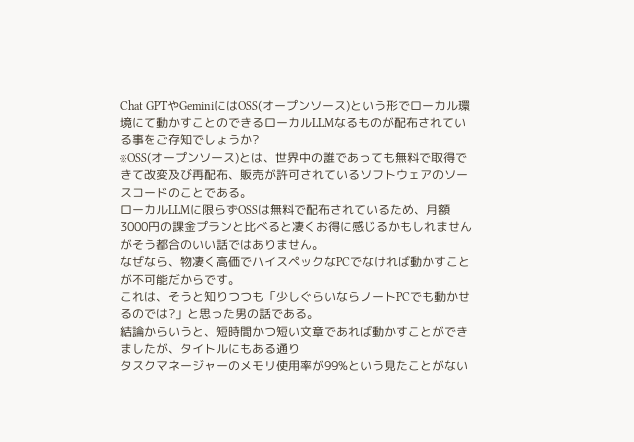Chat GPTやGeminiにはOSS(オープンソース)という形でローカル環境にて動かすことのできるローカルLLMなるものが配布されている事をご存知でしょうか?
※OSS(オープンソース)とは、世界中の誰であっても無料で取得できて改変及び再配布、販売が許可されているソフトウェアのソースコードのことである。
ローカルLLMに限らずOSSは無料で配布されているため、月額3000円の課金プランと比べると凄くお得に感じるかもしれませんがそう都合のいい話ではありません。
なぜなら、物凄く高価でハイスペックなPCでなければ動かすことが不可能だからです。
これは、そうと知りつつも「少しぐらいならノートPCでも動かせるのでは?」と思った男の話である。
結論からいうと、短時間かつ短い文章であれば動かすことができましたが、タイトルにもある通り
タスクマネージャーのメモリ使用率が99%という見たことがない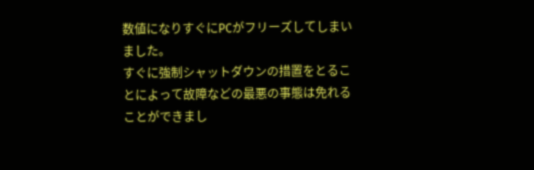数値になりすぐにPCがフリーズしてしまいました。
すぐに強制シャットダウンの措置をとることによって故障などの最悪の事態は免れることができまし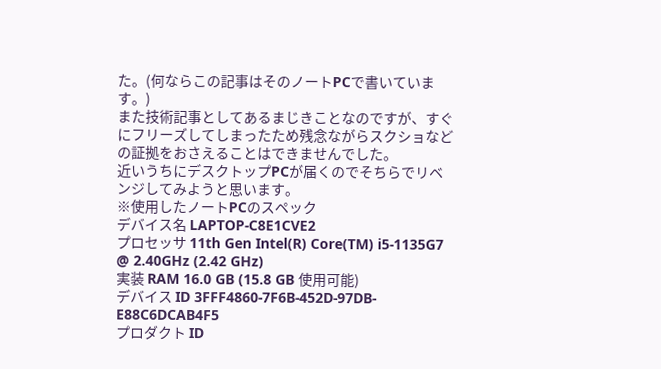た。(何ならこの記事はそのノートPCで書いています。)
また技術記事としてあるまじきことなのですが、すぐにフリーズしてしまったため残念ながらスクショなどの証拠をおさえることはできませんでした。
近いうちにデスクトップPCが届くのでそちらでリベンジしてみようと思います。
※使用したノートPCのスペック
デバイス名 LAPTOP-C8E1CVE2
プロセッサ 11th Gen Intel(R) Core(TM) i5-1135G7 @ 2.40GHz (2.42 GHz)
実装 RAM 16.0 GB (15.8 GB 使用可能)
デバイス ID 3FFF4860-7F6B-452D-97DB-E88C6DCAB4F5
プロダクト ID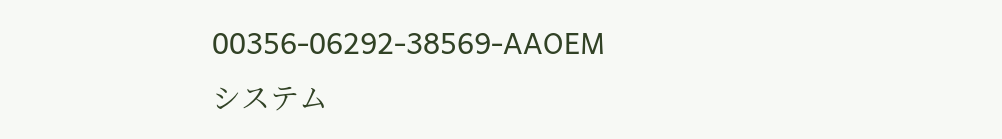00356-06292-38569-AAOEM
システム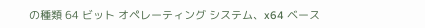の種類 64 ビット オペレーティング システム、x64 ベース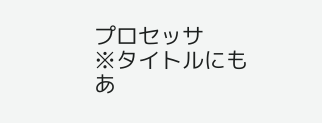プロセッサ
※タイトルにもあ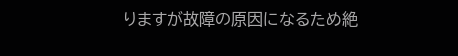りますが故障の原因になるため絶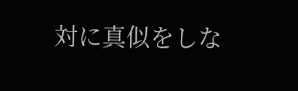対に真似をしな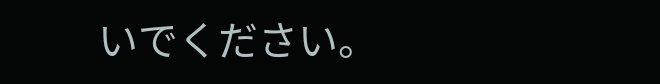いでください。